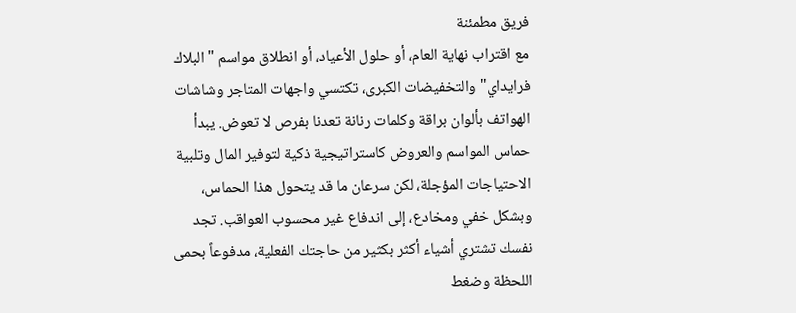فريق مطمئنة
مع اقتراب نهاية العام، أو حلول الأعياد، أو انطلاق مواسم "البلاك فرايداي" والتخفيضات الكبرى، تكتسي واجهات المتاجر وشاشات الهواتف بألوان براقة وكلمات رنانة تعدنا بفرص لا تعوض. يبدأ حماس المواسم والعروض كاستراتيجية ذكية لتوفير المال وتلبية الاحتياجات المؤجلة، لكن سرعان ما قد يتحول هذا الحماس، وبشكل خفي ومخادع، إلى اندفاع غير محسوب العواقب. تجد نفسك تشتري أشياء أكثر بكثير من حاجتك الفعلية، مدفوعاً بحمى اللحظة وضغط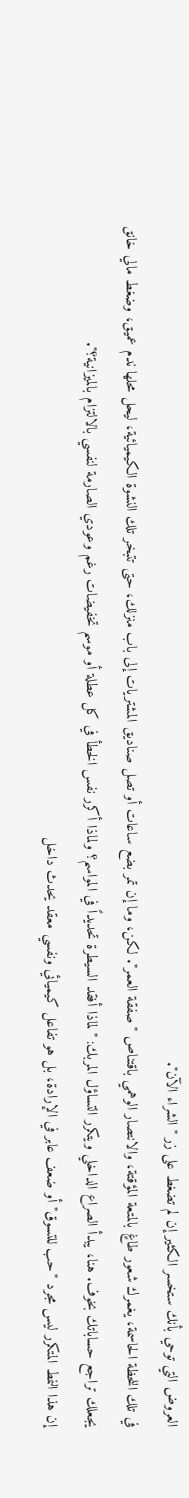العروض التي توحي بأنك ستخسر الكثير إن لم تضغط على زر "الشراء الآن".
في تلك اللحظة الحاسمة، يغمرك شعور طاغٍ بالمتعة المؤقتة، والانتصار الوهمي باقتناص "صفقة العمر". لكن، وما إن تمر بضع ساعات أو تصل صناديق المشتريات إلى باب منزلك، حتى تتبخر تلك النشوة الكيميائية، ليحل محلها ندم عميق، وضغط مالي خانق يجعلك تراجع حساباتك بخوف. هنا، يبدأ الصراع الداخلي ويتكرر التساؤل المربك: "لماذا أفقد السيطرة تحديداً في المواسم؟ ولماذا أكرر نفس الخطأ في كل عطلة أو موسم تخفيضات رغم وعودي الصارمة لنفسي بالالتزام بالميزانية؟".
إن هذا النمط المتكرر ليس مجرد "حب للتسوق" أو ضعف عابر في الإرادة، بل هو تفاعل كيميائي ونفسي معقد يحدث داخل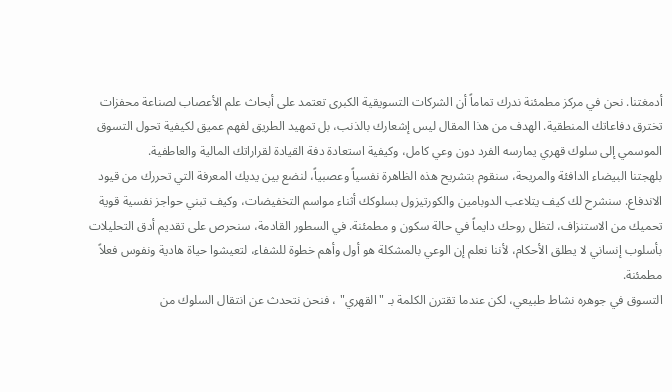أدمغتنا. نحن في مركز مطمئنة ندرك تماماً أن الشركات التسويقية الكبرى تعتمد على أبحاث علم الأعصاب لصناعة محفزات تخترق دفاعاتك المنطقية. الهدف من هذا المقال ليس إشعارك بالذنب، بل تمهيد الطريق لفهم عميق لكيفية تحول التسوق الموسمي إلى سلوك قهري يمارسه الفرد دون وعي كامل، وكيفية استعادة دفة القيادة لقراراتك المالية والعاطفية.
بلهجتنا البيضاء الدافئة والمريحة، سنقوم بتشريح هذه الظاهرة نفسياً وعصبياً، لنضع بين يديك المعرفة التي تحررك من قيود الاندفاع. سنشرح لك كيف يتلاعب الدوبامين والكورتيزول بسلوكك أثناء مواسم التخفيضات، وكيف تبني حواجز نفسية قوية تحميك من الاستنزاف، لتظل روحك دايماً في حالة سكون و مطمئنة. في السطور القادمة، سنحرص على تقديم أدق التحليلات بأسلوب إنساني لا يطلق الأحكام، لأننا نعلم إن الوعي بالمشكلة هو أول وأهم خطوة للشفاء، لتعيشوا حياة هادية ونفوس فعلاً مطمئنة.
التسوق في جوهره نشاط طبيعي، لكن عندما تقترن الكلمة بـ "القهري" ، فنحن نتحدث عن انتقال السلوك من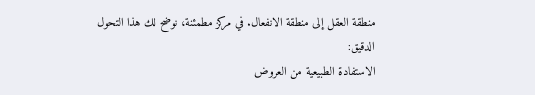منطقة العقل إلى منطقة الانفعال. في مركز مطمئنة، نوضح لك هذا التحول الدقيق:
الاستفادة الطبيعية من العروض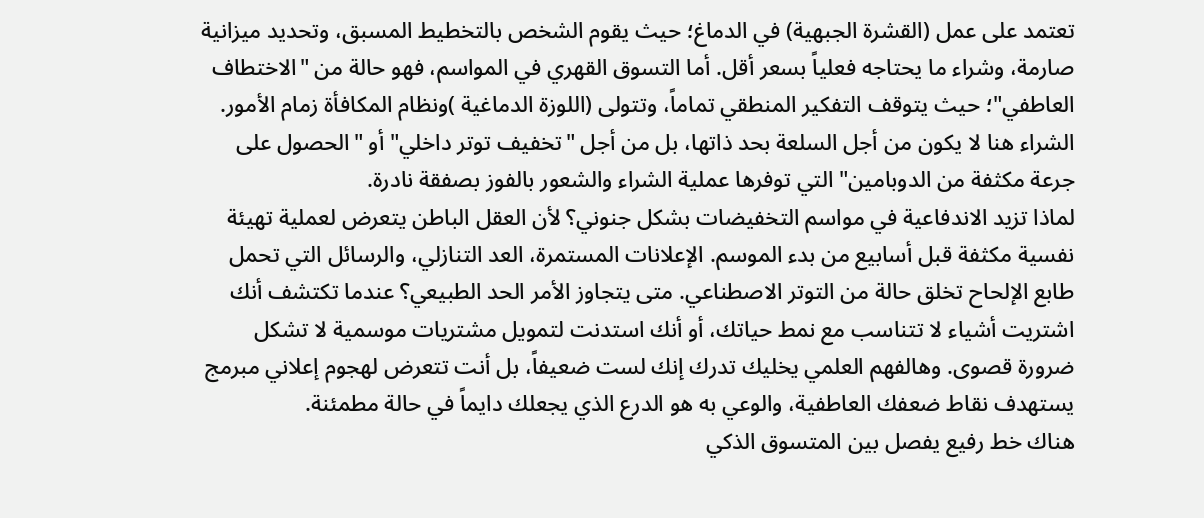تعتمد على عمل (القشرة الجبهية) في الدماغ؛ حيث يقوم الشخص بالتخطيط المسبق، وتحديد ميزانية صارمة، وشراء ما يحتاجه فعلياً بسعر أقل. أما التسوق القهري في المواسم، فهو حالة من "الاختطاف العاطفي"؛ حيث يتوقف التفكير المنطقي تماماً، وتتولى (اللوزة الدماغية )ونظام المكافأة زمام الأمور. الشراء هنا لا يكون من أجل السلعة بحد ذاتها، بل من أجل "تخفيف توتر داخلي" أو "الحصول على جرعة مكثفة من الدوبامين" التي توفرها عملية الشراء والشعور بالفوز بصفقة نادرة.
لماذا تزيد الاندفاعية في مواسم التخفيضات بشكل جنوني؟ لأن العقل الباطن يتعرض لعملية تهيئة نفسية مكثفة قبل أسابيع من بدء الموسم. الإعلانات المستمرة، العد التنازلي، والرسائل التي تحمل طابع الإلحاح تخلق حالة من التوتر الاصطناعي. متى يتجاوز الأمر الحد الطبيعي؟ عندما تكتشف أنك اشتريت أشياء لا تتناسب مع نمط حياتك، أو أنك استدنت لتمويل مشتريات موسمية لا تشكل ضرورة قصوى. وهالفهم العلمي يخليك تدرك إنك لست ضعيفاً، بل أنت تتعرض لهجوم إعلاني مبرمج يستهدف نقاط ضعفك العاطفية، والوعي به هو الدرع الذي يجعلك دايماً في حالة مطمئنة.
هناك خط رفيع يفصل بين المتسوق الذكي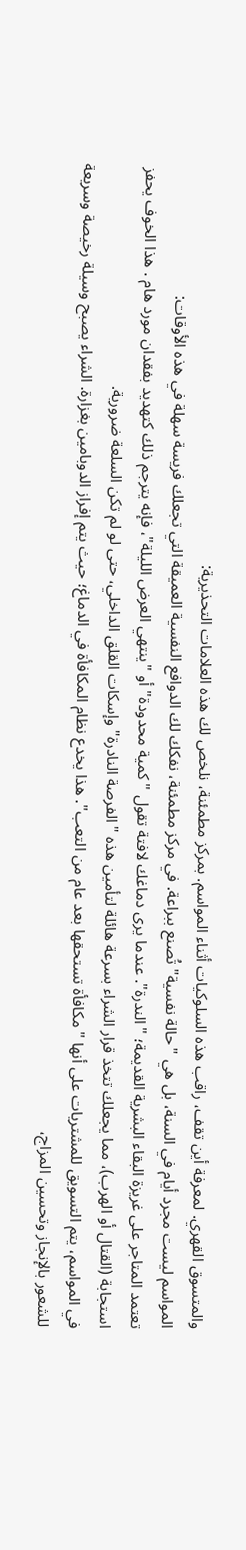والمتسوق القهري. لمعرفة أين تقف، راقب هذه السلوكيات أثناء المواسم. بمركز مطمئنة، نلخص لك هذه العلامات التحذيرية:
المواسم ليست مجرد أيام في السنة، بل هي "حالة نفسية" تُصنع ببراعة. في مركز مطمئنة، نفكك لك الدوافع النفسية العميقة التي تجعلك فريسة سهلة في هذه الأوقات:
تعتمد المتاجر على غريزة البقاء البشرية القديمة؛ "الندرة". عندما يرى دماغك لافتة تقول "كمية محدودة" أو "ينتهي العرض الليلة"، فإنه يترجم ذلك كتهديد بفقدان مورد هام . هذا الخوف يحفز استجابة (القتال أو الهرب)، مما يجعلك تتخذ قرار الشراء بسرعة هائلة لتأمين هذه "الفرصة النادرة" وإسكات القلق الداخلي، حتى لو لم تكن السلعة ضرورية.
في المواسم، يتم التسويق للمشتريات على أنها "مكافأة تستحقها بعد عام من التعب". هذا يخدع نظام المكافأة في الدماغ؛ حيث يتم إفراز الدوبامين بغزارة. الشراء يصبح وسيلة رخيصة وسريعة للشعور بالإنجاز وتحسين المزاج،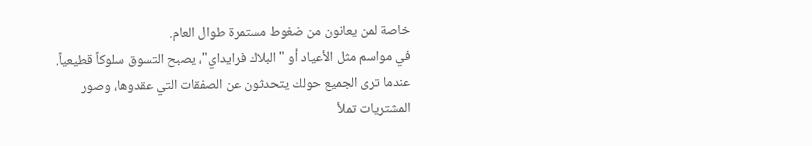خاصة لمن يعانون من ضغوط مستمرة طوال العام.
في مواسم مثل الأعياد أو "البلاك فرايداي"، يصبح التسوق سلوكاً قطيعياً. عندما ترى الجميع حولك يتحدثون عن الصفقات التي عقدوها، وصور المشتريات تملأ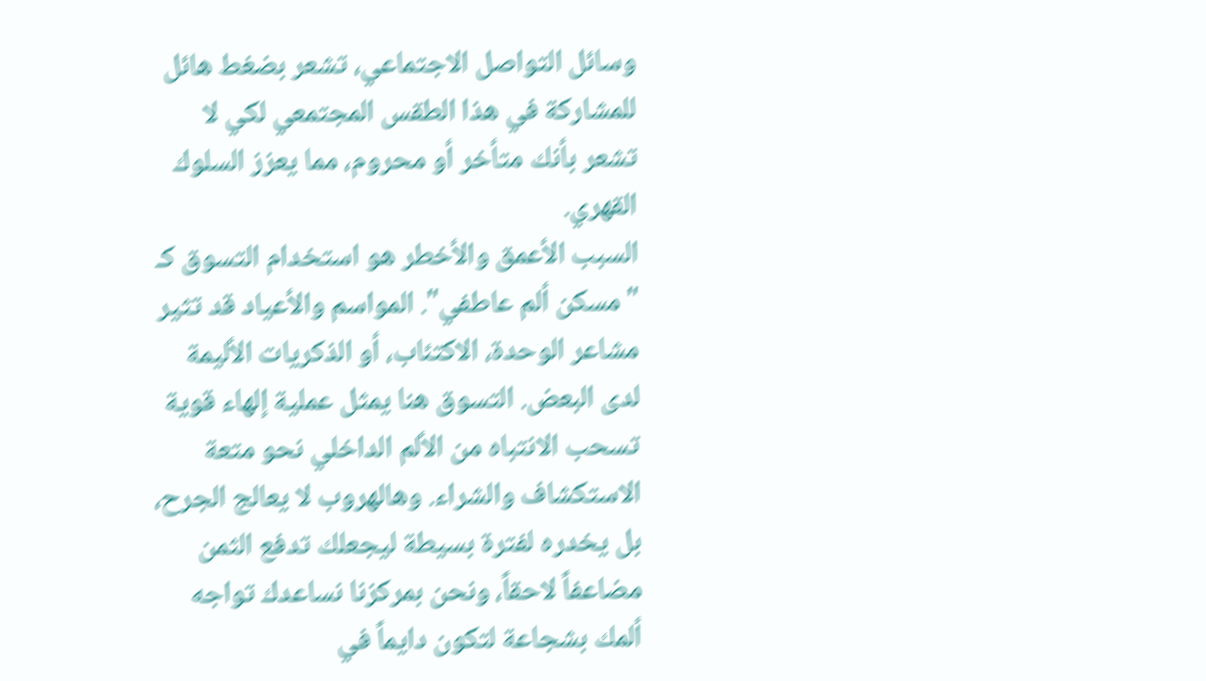وسائل التواصل الاجتماعي، تشعر بضغط هائل للمشاركة في هذا الطقس المجتمعي لكي لا تشعر بأنك متأخر أو محروم، مما يعزز السلوك القهري.
السبب الأعمق والأخطر هو استخدام التسوق كـ "مسكن ألم عاطفي". المواسم والأعياد قد تثير مشاعر الوحدة، الاكتئاب، أو الذكريات الأليمة لدى البعض. التسوق هنا يمثل عملية إلهاء قوية تسحب الانتباه من الألم الداخلي نحو متعة الاستكشاف والشراء. وهالهروب لا يعالج الجرح، بل يخدره لفترة بسيطة ليجعلك تدفع الثمن مضاعفاً لاحقاً، ونحن بمركزنا نساعدك تواجه ألمك بشجاعة لتكون دايماً في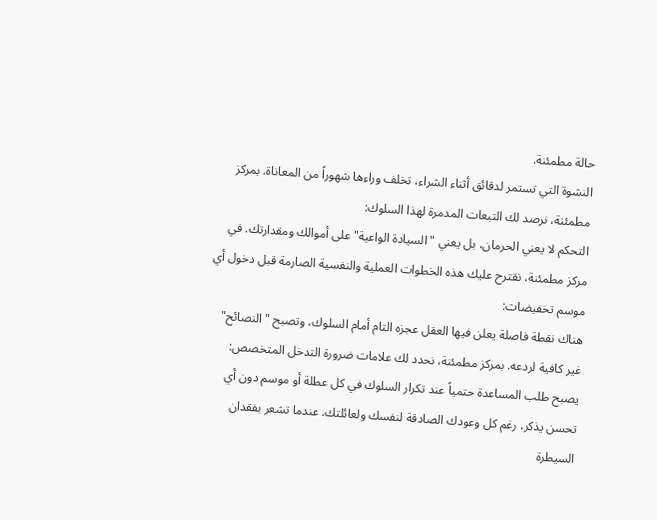حالة مطمئنة.
النشوة التي تستمر لدقائق أثناء الشراء، تخلف وراءها شهوراً من المعاناة. بمركز مطمئنة، نرصد لك التبعات المدمرة لهذا السلوك:
التحكم لا يعني الحرمان، بل يعني "السيادة الواعية" على أموالك ومقدارتك. في مركز مطمئنة، نقترح عليك هذه الخطوات العملية والنفسية الصارمة قبل دخول أي موسم تخفيضات:
هناك نقطة فاصلة يعلن فيها العقل عجزه التام أمام السلوك، وتصبح "النصائح" غير كافية لردعه. بمركز مطمئنة، نحدد لك علامات ضرورة التدخل المتخصص:
يصبح طلب المساعدة حتمياً عند تكرار السلوك في كل عطلة أو موسم دون أي تحسن يذكر، رغم كل وعودك الصادقة لنفسك ولعائلتك. عندما تشعر بفقدان السيطرة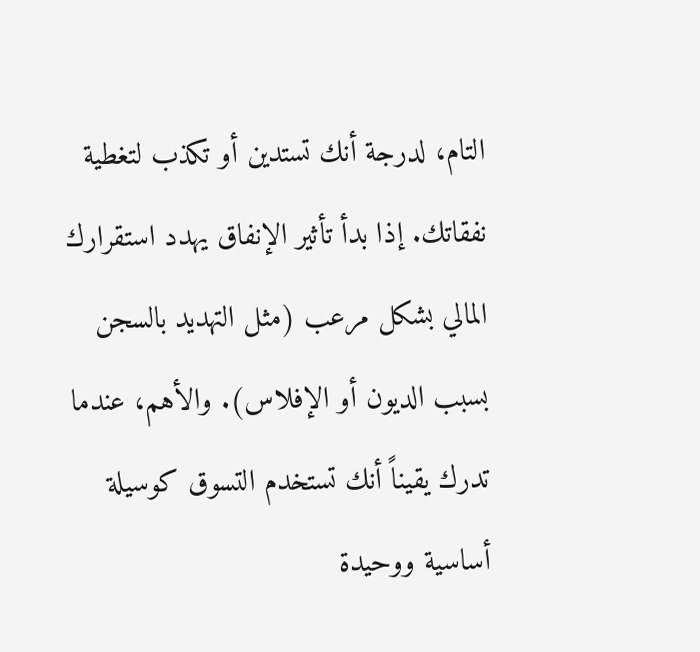التام، لدرجة أنك تستدين أو تكذب لتغطية نفقاتك. إذا بدأ تأثير الإنفاق يهدد استقرارك المالي بشكل مرعب (مثل التهديد بالسجن بسبب الديون أو الإفلاس). والأهم، عندما تدرك يقيناً أنك تستخدم التسوق كوسيلة أساسية ووحيدة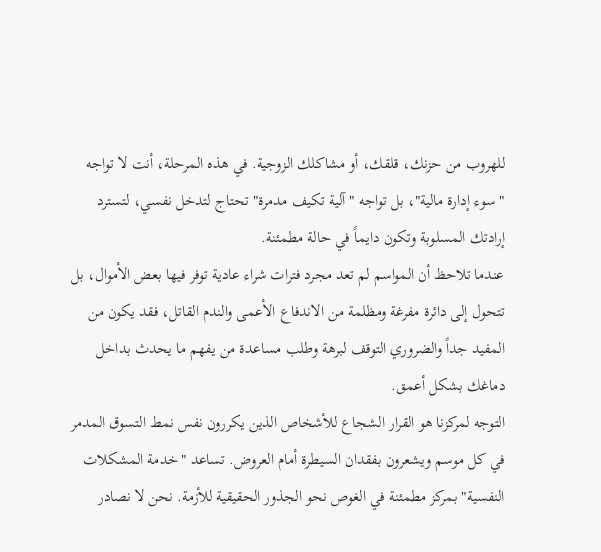للهروب من حزنك، قلقك، أو مشاكلك الزوجية. في هذه المرحلة، أنت لا تواجه "سوء إدارة مالية"، بل تواجه "آلية تكيف مدمرة" تحتاج لتدخل نفسي، لتسترد إرادتك المسلوبة وتكون دايماً في حالة مطمئنة.
عندما تلاحظ أن المواسم لم تعد مجرد فترات شراء عادية توفر فيها بعض الأموال، بل تتحول إلى دائرة مفرغة ومظلمة من الاندفاع الأعمى والندم القاتل، فقد يكون من المفيد جداً والضروري التوقف لبرهة وطلب مساعدة من يفهم ما يحدث بداخل دماغك بشكل أعمق.
التوجه لمركزنا هو القرار الشجاع للأشخاص الذين يكررون نفس نمط التسوق المدمر في كل موسم ويشعرون بفقدان السيطرة أمام العروض. تساعد "خدمة المشكلات النفسية" بمركز مطمئنة في الغوص نحو الجذور الحقيقية للأزمة. نحن لا نصادر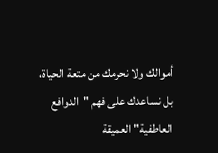أموالك ولا نحرمك من متعة الحياة، بل نساعدك على فهم "الدوافع العاطفية" العميقة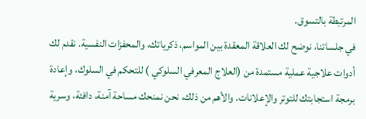المرتبطة بالتسوق.
في جلساتنا، نوضح لك العلاقة المعقدة بين المواسم، ذكرياتك، والمحفزات النفسية. نقدم لك أدوات علاجية عملية مستمدة من (العلاج المعرفي السلوكي ) للتحكم في السلوك، وإعادة برمجة استجابتك للتوتر والإعلانات. والأهم من ذلك، نحن نمنحك مساحة آمنة، دافئة، وسرية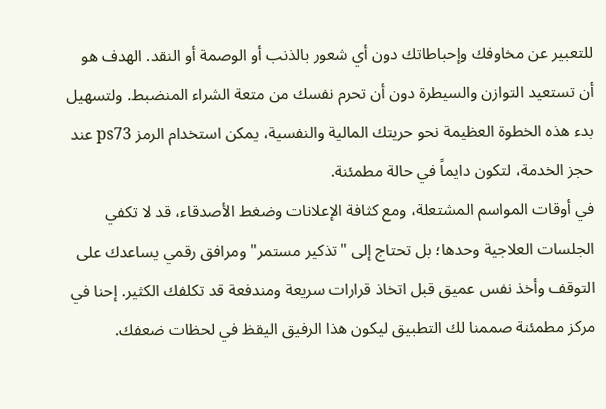للتعبير عن مخاوفك وإحباطاتك دون أي شعور بالذنب أو الوصمة أو النقد. الهدف هو أن تستعيد التوازن والسيطرة دون أن تحرم نفسك من متعة الشراء المنضبط. ولتسهيل بدء هذه الخطوة العظيمة نحو حريتك المالية والنفسية، يمكن استخدام الرمز ps73 عند حجز الخدمة، لتكون دايماً في حالة مطمئنة.
في أوقات المواسم المشتعلة، ومع كثافة الإعلانات وضغط الأصدقاء، قد لا تكفي الجلسات العلاجية وحدها؛ بل تحتاج إلى "تذكير مستمر" ومرافق رقمي يساعدك على التوقف وأخذ نفس عميق قبل اتخاذ قرارات سريعة ومندفعة قد تكلفك الكثير. إحنا في مركز مطمئنة صممنا لك التطبيق ليكون هذا الرفيق اليقظ في لحظات ضعفك.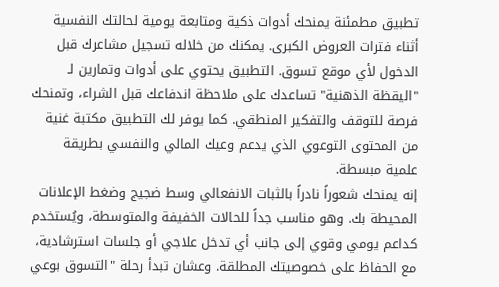تطبيق مطمئنة يمنحك أدوات ذكية ومتابعة يومية لحالتك النفسية أثناء فترات العروض الكبرى. يمكنك من خلاله تسجيل مشاعرك قبل الدخول لأي موقع تسوق. التطبيق يحتوي على أدوات وتمارين لـ "اليقظة الذهنية" تساعدك على ملاحظة اندفاعك قبل الشراء، وتمنحك فرصة للتوقف والتفكير المنطقي. كما يوفر لك التطبيق مكتبة غنية من المحتوى التوعوي الذي يدعم وعيك المالي والنفسي بطريقة علمية مبسطة.
إنه يمنحك شعوراً نادراً بالثبات الانفعالي وسط ضجيج وضغط الإعلانات المحيطة بك. وهو مناسب جداً للحالات الخفيفة والمتوسطة، ويُستخدم كداعم يومي وقوي إلى جانب أي تدخل علاجي أو جلسات استرشادية، مع الحفاظ على خصوصيتك المطلقة. وعشان تبدأ رحلة "التسوق بوعي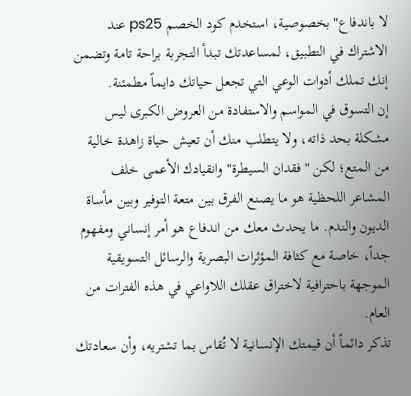لا باندفاع" بخصوصية، استخدم كود الخصم ps25 عند الاشتراك في التطبيق، لمساعدتك تبدأ التجربة براحة تامة وتضمن إنك تملك أدوات الوعي التي تجعل حياتك دايماً مطمئنة.
إن التسوق في المواسم والاستفادة من العروض الكبرى ليس مشكلة بحد ذاته، ولا يتطلب منك أن تعيش حياة زاهدة خالية من المتع؛ لكن "فقدان السيطرة" وانقيادك الأعمى خلف المشاعر اللحظية هو ما يصنع الفرق بين متعة التوفير وبين مأساة الديون والندم. ما يحدث معك من اندفاع هو أمر إنساني ومفهوم جداً، خاصة مع كثافة المؤثرات البصرية والرسائل التسويقية الموجهة باحترافية لاختراق عقلك اللاواعي في هذه الفترات من العام.
تذكر دائماً أن قيمتك الإنسانية لا تُقاس بما تشتريه، وأن سعادتك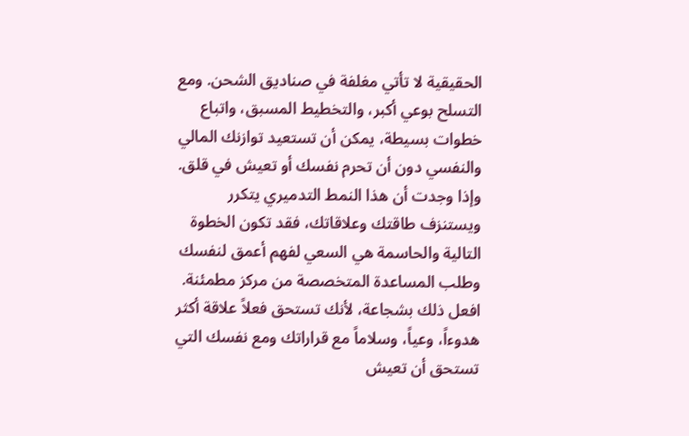الحقيقية لا تأتي مغلفة في صناديق الشحن. ومع التسلح بوعي أكبر، والتخطيط المسبق، واتباع خطوات بسيطة، يمكن أن تستعيد توازنك المالي والنفسي دون أن تحرم نفسك أو تعيش في قلق. وإذا وجدت أن هذا النمط التدميري يتكرر ويستنزف طاقتك وعلاقاتك، فقد تكون الخطوة التالية والحاسمة هي السعي لفهم أعمق لنفسك وطلب المساعدة المتخصصة من مركز مطمئنة. افعل ذلك بشجاعة، لأنك تستحق فعلاً علاقة أكثر هدوءاً، وعياً، وسلاماً مع قراراتك ومع نفسك التي تستحق أن تعيش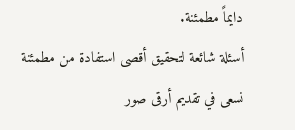دايماً مطمئنة.
أسئلة شائعة لتحقيق أقصى استفادة من مطمئنة
نسعى في تقديم أرقى صور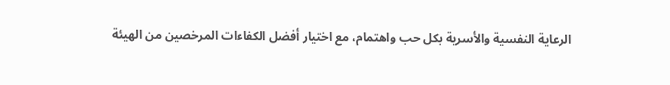الرعاية النفسية والأسرية بكل حب واهتمام، مع اختيار أفضل الكفاءات المرخصين من الهيئة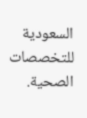السعودية للتخصصات الصحية.